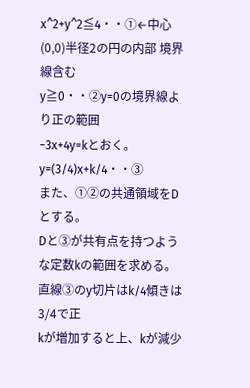x^2+y^2≦4・・①←中心(0,0)半径2の円の内部 境界線含む
y≧0・・②y=0の境界線より正の範囲
−3x+4y=kとおく。
y=(3/4)x+k/4・・③
また、①②の共通領域をDとする。
Dと③が共有点を持つような定数kの範囲を求める。
直線③のy切片はk/4傾きは3/4で正
kが増加すると上、kが減少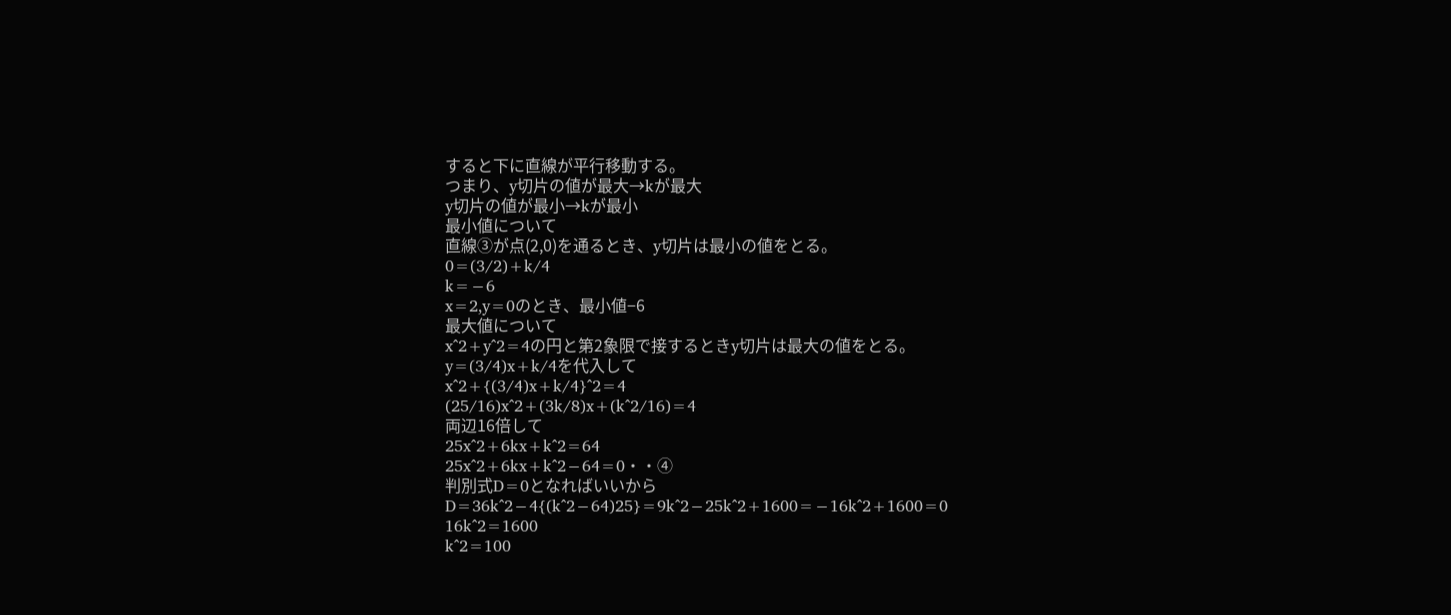すると下に直線が平行移動する。
つまり、y切片の値が最大→kが最大
y切片の値が最小→kが最小
最小値について
直線③が点(2,0)を通るとき、y切片は最小の値をとる。
0=(3/2)+k/4
k=−6
x=2,y=0のとき、最小値−6
最大値について
x^2+y^2=4の円と第2象限で接するときy切片は最大の値をとる。
y=(3/4)x+k/4を代入して
x^2+{(3/4)x+k/4}^2=4
(25/16)x^2+(3k/8)x+(k^2/16)=4
両辺16倍して
25x^2+6kx+k^2=64
25x^2+6kx+k^2−64=0・・④
判別式D=0となればいいから
D=36k^2−4{(k^2−64)25}=9k^2−25k^2+1600=−16k^2+1600=0
16k^2=1600
k^2=100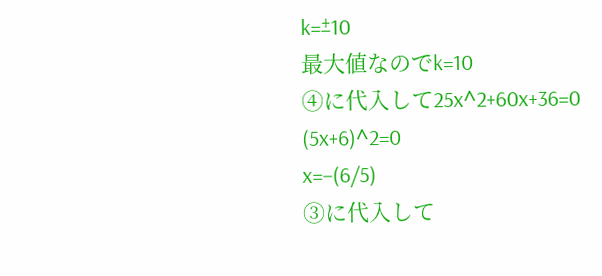k=±10
最大値なのでk=10
④に代入して25x^2+60x+36=0
(5x+6)^2=0
x=−(6/5)
③に代入して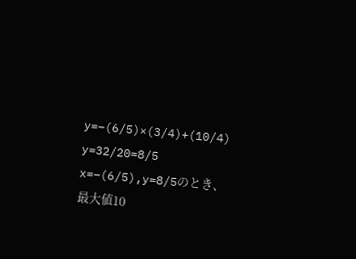y=−(6/5)×(3/4)+(10/4)
y=32/20=8/5
x=−(6/5),y=8/5のとき、最大値10